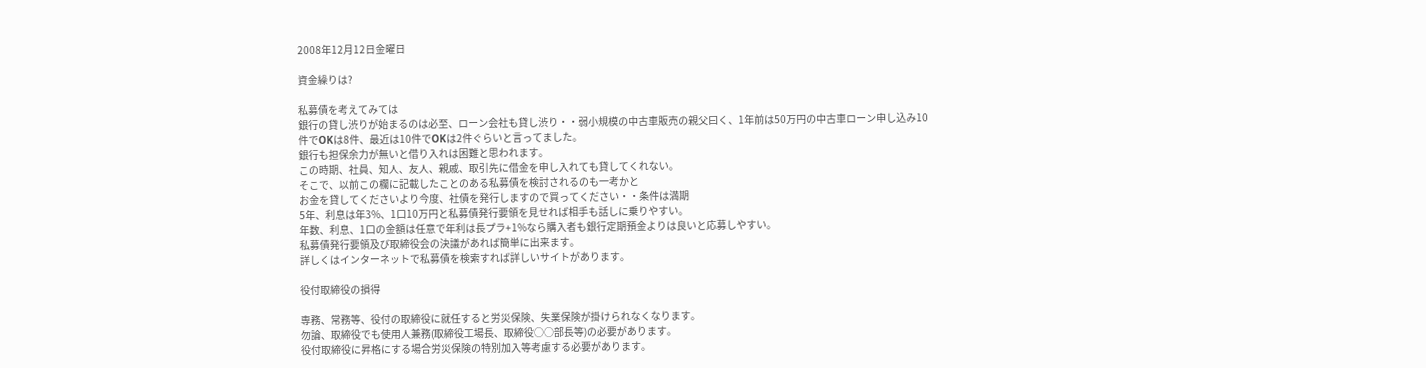2008年12月12日金曜日

資金繰りは?

私募債を考えてみては
銀行の貸し渋りが始まるのは必至、ローン会社も貸し渋り・・弱小規模の中古車販売の親父曰く、1年前は50万円の中古車ローン申し込み10件でOKは8件、最近は10件でOKは2件ぐらいと言ってました。
銀行も担保余力が無いと借り入れは困難と思われます。
この時期、社員、知人、友人、親戚、取引先に借金を申し入れても貸してくれない。
そこで、以前この欄に記載したことのある私募債を検討されるのも一考かと
お金を貸してくださいより今度、社債を発行しますので買ってください・・条件は満期
5年、利息は年3%、1口10万円と私募債発行要領を見せれば相手も話しに乗りやすい。
年数、利息、1口の金額は任意で年利は長プラ+1%なら購入者も銀行定期預金よりは良いと応募しやすい。
私募債発行要領及び取締役会の決議があれば簡単に出来ます。
詳しくはインターネットで私募債を検索すれば詳しいサイトがあります。

役付取締役の損得

専務、常務等、役付の取締役に就任すると労災保険、失業保険が掛けられなくなります。
勿論、取締役でも使用人兼務(取締役工場長、取締役○○部長等)の必要があります。
役付取締役に昇格にする場合労災保険の特別加入等考慮する必要があります。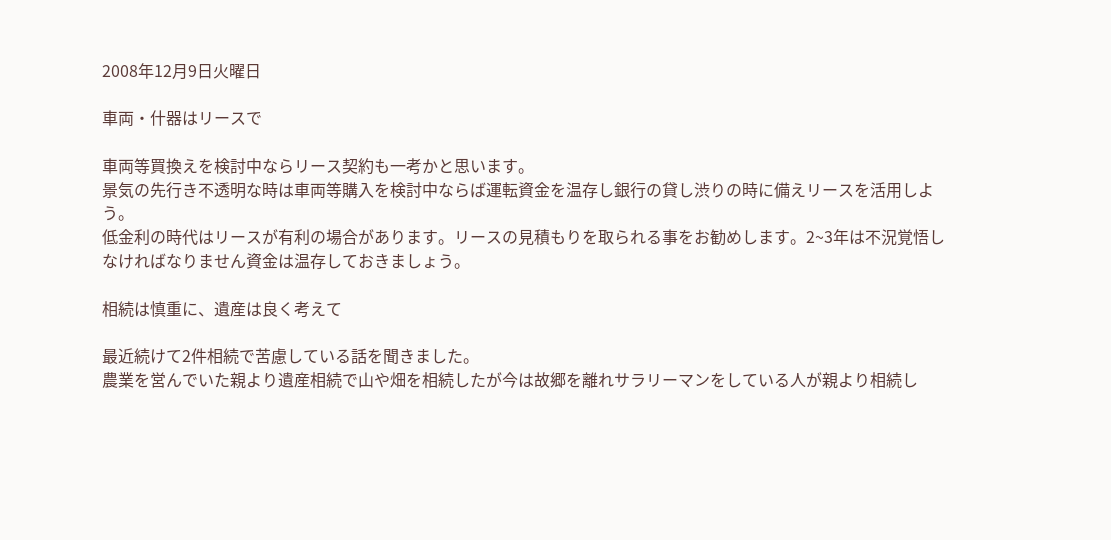2008年12月9日火曜日

車両・什器はリースで

車両等買換えを検討中ならリース契約も一考かと思います。
景気の先行き不透明な時は車両等購入を検討中ならば運転資金を温存し銀行の貸し渋りの時に備えリースを活用しよう。
低金利の時代はリースが有利の場合があります。リースの見積もりを取られる事をお勧めします。2~3年は不況覚悟しなければなりません資金は温存しておきましょう。

相続は慎重に、遺産は良く考えて

最近続けて2件相続で苦慮している話を聞きました。
農業を営んでいた親より遺産相続で山や畑を相続したが今は故郷を離れサラリーマンをしている人が親より相続し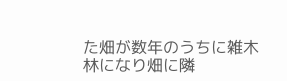た畑が数年のうちに雑木林になり畑に隣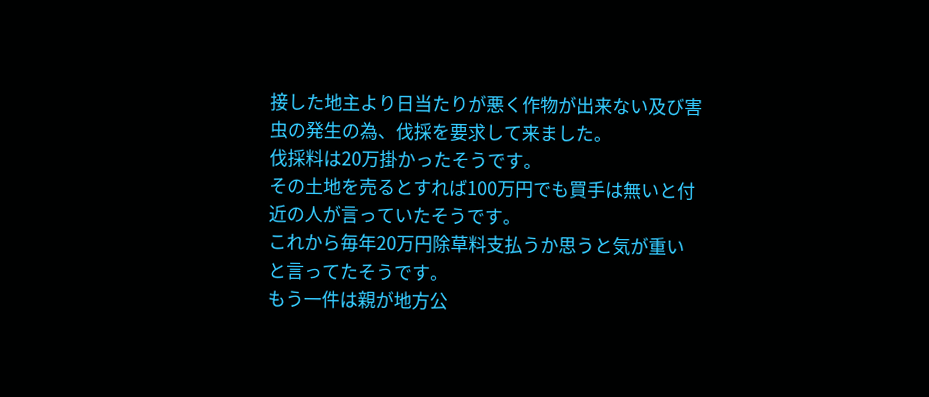接した地主より日当たりが悪く作物が出来ない及び害虫の発生の為、伐採を要求して来ました。
伐採料は20万掛かったそうです。
その土地を売るとすれば100万円でも買手は無いと付近の人が言っていたそうです。
これから毎年20万円除草料支払うか思うと気が重いと言ってたそうです。
もう一件は親が地方公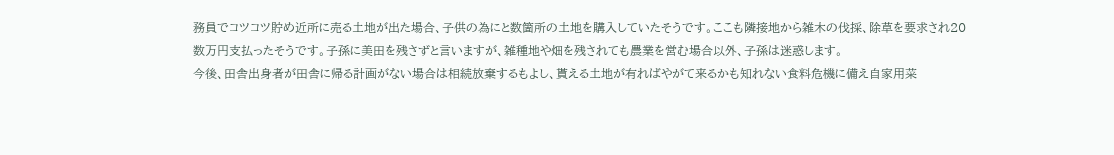務員でコツコツ貯め近所に売る土地が出た場合、子供の為にと数箇所の土地を購入していたそうです。ここも隣接地から雑木の伐採、除草を要求され20数万円支払ったそうです。子孫に美田を残さずと言いますが、雑種地や畑を残されても農業を営む場合以外、子孫は迷惑します。
今後、田舎出身者が田舎に帰る計画がない場合は相続放棄するもよし、貰える土地が有ればやがて来るかも知れない食料危機に備え自家用菜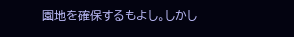園地を確保するもよし。しかし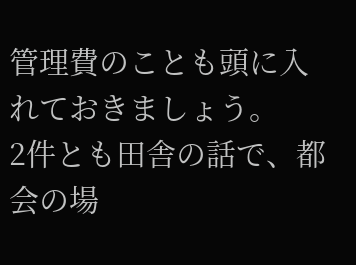管理費のことも頭に入れておきましょう。
2件とも田舎の話で、都会の場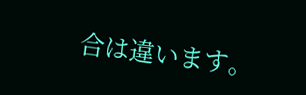合は違います。